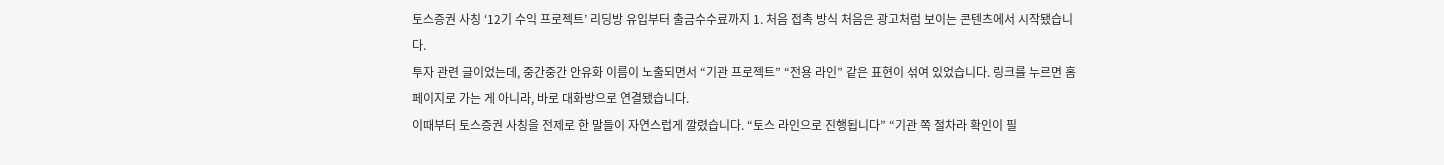토스증권 사칭 ‘12기 수익 프로젝트’ 리딩방 유입부터 출금수수료까지 1. 처음 접촉 방식 처음은 광고처럼 보이는 콘텐츠에서 시작됐습니다.
투자 관련 글이었는데, 중간중간 안유화 이름이 노출되면서 “기관 프로젝트” “전용 라인” 같은 표현이 섞여 있었습니다. 링크를 누르면 홈페이지로 가는 게 아니라, 바로 대화방으로 연결됐습니다.
이때부터 토스증권 사칭을 전제로 한 말들이 자연스럽게 깔렸습니다. “토스 라인으로 진행됩니다” “기관 쪽 절차라 확인이 필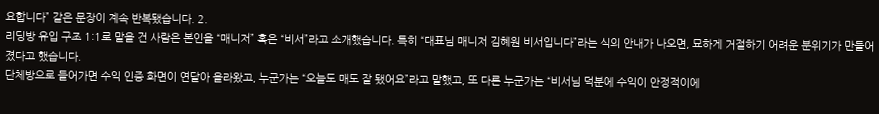요합니다” 같은 문장이 계속 반복됐습니다. 2.
리딩방 유입 구조 1:1로 말을 건 사람은 본인을 “매니저” 혹은 “비서”라고 소개했습니다. 특히 “대표님 매니저 김혜원 비서입니다”라는 식의 안내가 나오면, 묘하게 거절하기 어려운 분위기가 만들어졌다고 했습니다.
단체방으로 들어가면 수익 인증 화면이 연달아 올라왔고, 누군가는 “오늘도 매도 잘 됐어요”라고 말했고, 또 다른 누군가는 “비서님 덕분에 수익이 안정적이에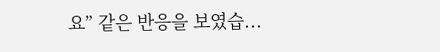요” 같은 반응을 보였습...